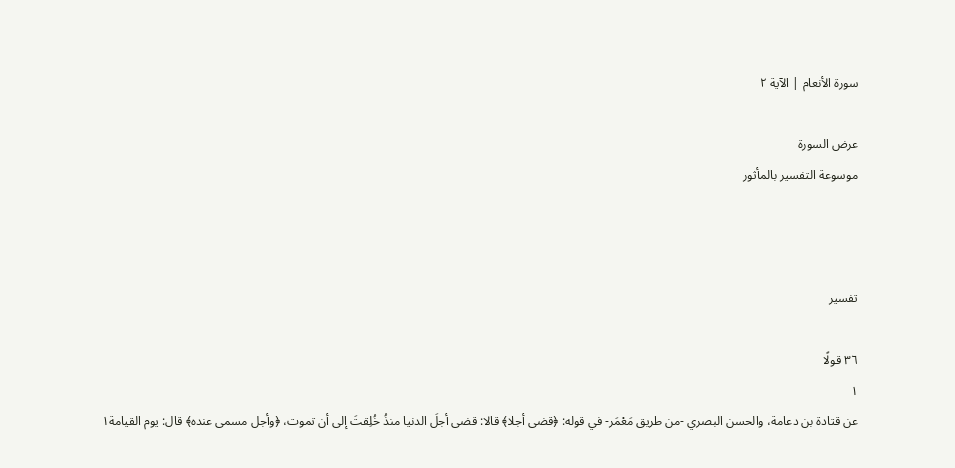سورة الأنعام | الآية ٢

عرض السورة
موسوعة التفسير بالمأثور



تفسير

٣٦ قولًا
١
عن قتادة بن دعامة، والحسن البصري -من طريق مَعْمَر- في قوله: ﴿قضى أجلا﴾ قالا: قضى أجلَ الدنيا منذُ خُلِقتَ إلى أن تموت، ﴿وأجل مسمى عنده﴾ قال: يوم القيامة١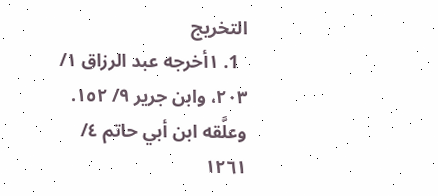التخريج
  1. ١أخرجه عبد الرزاق ١/ ٢٠٣، وابن جرير ٩/ ١٥٢. وعلَّقه ابن أبي حاتم ٤/ ١٢٦١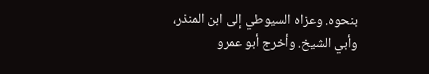بنحوه. وعزاه السيوطي إلى ابن المنذر، وأبي الشيخ. وأخرج أبو عمرو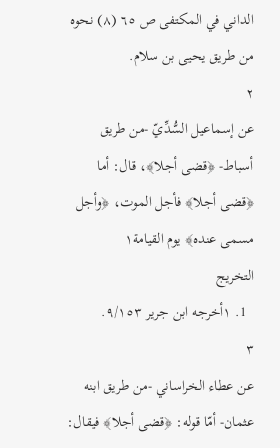الداني في المكتفى ص ٦٥ (٨) نحوه من طريق يحيى بن سلام.
٢
عن إسماعيل السُّدِّيّ -من طريق أسباط- ﴿قضى أجلا﴾، قال: أما ﴿قضى أجلا﴾ فأجل الموت، ﴿وأجل مسمى عنده﴾ يوم القيامة١
التخريج
  1. ١أخرجه ابن جرير ٩/١٥٣.
٣
عن عطاء الخراساني -من طريق ابنه عثمان- أمّا قوله: ﴿قضى أجلا﴾ فيقال: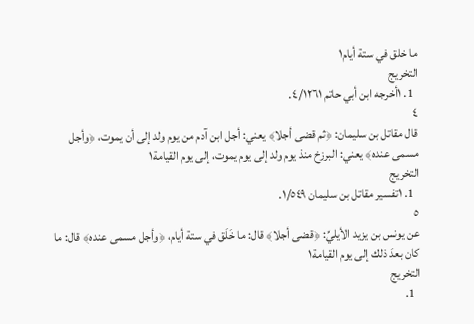ما خلق في ستة أيام١
التخريج
  1. ١أخرجه ابن أبي حاتم ٤/١٢٦١.
٤
قال مقاتل بن سليمان: ﴿ثم قضى أجلا﴾ يعني: أجل ابن آدم من يوم ولد إلى أن يموت، ﴿وأجل مسمى عنده﴾ يعني: البرزخ منذ يوم ولد إلى يوم يموت، إلى يوم القيامة١
التخريج
  1. ١تفسير مقاتل بن سليمان ١/٥٤٩.
٥
عن يونس بن يزيد الأيليِّ: ﴿قضى أجلا﴾ قال: ما خَلَق في ستة أيام، ﴿وأجل مسمى عنده﴾ قال: ما كان بعدَ ذلك إلى يوم القيامة١
التخريج
  1.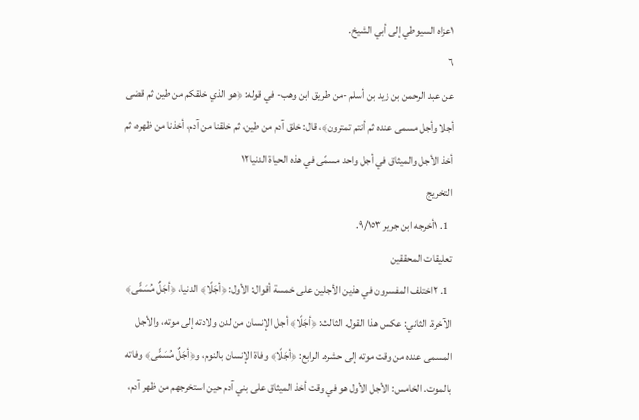١عزاه السيوطي إلى أبي الشيخ.
٦
عن عبد الرحمن بن زيد بن أسلم -من طريق ابن وهب- في قوله: ﴿هو الذي خلقكم من طين ثم قضى أجلا وأجل مسمى عنده ثم أنتم تمترون﴾، قال: خلق آدم من طين، ثم خلقنا من آدم، أخذنا من ظهره، ثم أخذ الأجل والميثاق في أجل واحد مسمًى في هذه الحياة الدنيا١٢
التخريج
  1. ١أخرجه ابن جرير ٩/١٥٣.
تعليقات المحققين
  1. ٢اختلف المفسرون في هذين الأجلين على خمسة أقوال: الأول: ﴿أجَلًا﴾ الدنيا، ﴿أجَلٌ مُسَمًّى﴾ الآخرة. الثاني: عكس هذا القول. الثالث: ﴿أجَلًا﴾ أجل الإنسان من لدن ولادته إلى موته، والأجل المسمى عنده من وقت موته إلى حشره. الرابع: ﴿أجَلًا﴾ وفاة الإنسان بالنوم، و﴿أجَلٌ مُسَمًّى﴾ وفاته بالموت. الخامس: الأجل الأول هو في وقت أخذ الميثاق على بني آدم حين استخرجهم من ظهر آدم،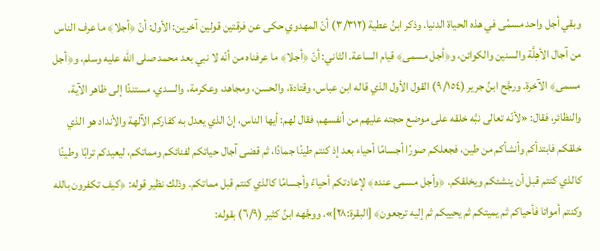وبقي أجل واحد مسمًى في هذه الحياة الدنيا. وذكر ابنُ عطية (٣/٣١٢) أنّ المهدوي حكى عن فرقتين قولين آخرين: الأول: أنّ ﴿أجلا﴾ ما عرف الناس من آجال الأهِلَّة والسنين والكوائن، و﴿أجل مسمى﴾ قيام الساعة. الثاني: أنّ ﴿أجلا﴾ ما عرفناه من أنّه لا نبي بعد محمد صلى الله عليه وسلم، و﴿أجل مسمى﴾ الآخرة. ورجَّح ابنُ جرير (٩/١٥٤) القول الأول الذي قاله ابن عباس، وقتادة، والحسن، ومجاهد، وعكرمة، والسدي، مستندًا إلى ظاهر الآية، والنظائر، فقال: «لأنّه تعالى نبَّه خلقه على موضع حجته عليهم من أنفسهم، فقال لهم: أيها الناس، إنّ الذي يعدل به كفاركم الآلهة والأنداد هو الذي خلقكم فابتدأكم وأنشأكم من طين، فجعلكم صورًا أجسامًا أحياء بعد إذ كنتم طينًا جمادًا، ثم قضى آجال حياتكم لفنائكم ومماتكم، ليعيدكم ترابًا وطينًا كالذي كنتم قبل أن ينشئكم ويخلقكم. ﴿وأجل مسمى عنده﴾ لإعادتكم أحياءً وأجسامًا كالذي كنتم قبل مماتكم. وذلك نظير قوله: ﴿كيف تكفرون بالله وكنتم أمواتا فأحياكم ثم يميتكم ثم يحييكم ثم إليه ترجعون﴾ [البقرة:٢٨]». ووجَّهه ابنُ كثير (٦/٩) بقوله: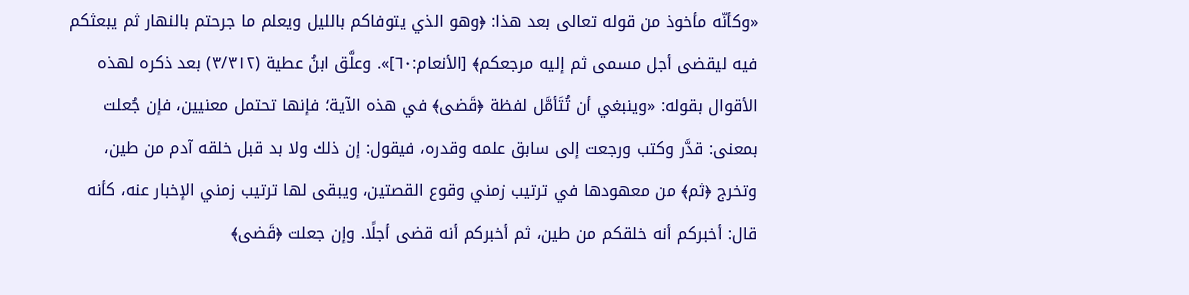«وكأنّه مأخوذ من قوله تعالى بعد هذا: ﴿وهو الذي يتوفاكم بالليل ويعلم ما جرحتم بالنهار ثم يبعثكم فيه ليقضى أجل مسمى ثم إليه مرجعكم﴾ [الأنعام:٦٠]». وعلَّق ابنُ عطية (٣/٣١٢) بعد ذكره لهذه الأقوال بقوله: «وينبغي أن تُتَأمَّل لفظة ﴿قَضى﴾ في هذه الآية؛ فإنها تحتمل معنيين، فإن جُعلت بمعنى: قدَّر وكتب ورجعت إلى سابق علمه وقدره، فيقول: إن ذلك ولا بد قبل خلقه آدم من طين، وتخرج ﴿ثم﴾ من معهودها في ترتيب زمني وقوع القصتين، ويبقى لها ترتيب زمني الإخبار عنه، كأنه قال: أخبركم أنه خلقكم من طين، ثم أخبركم أنه قضى أجلًا. وإن جعلت ﴿قَضى﴾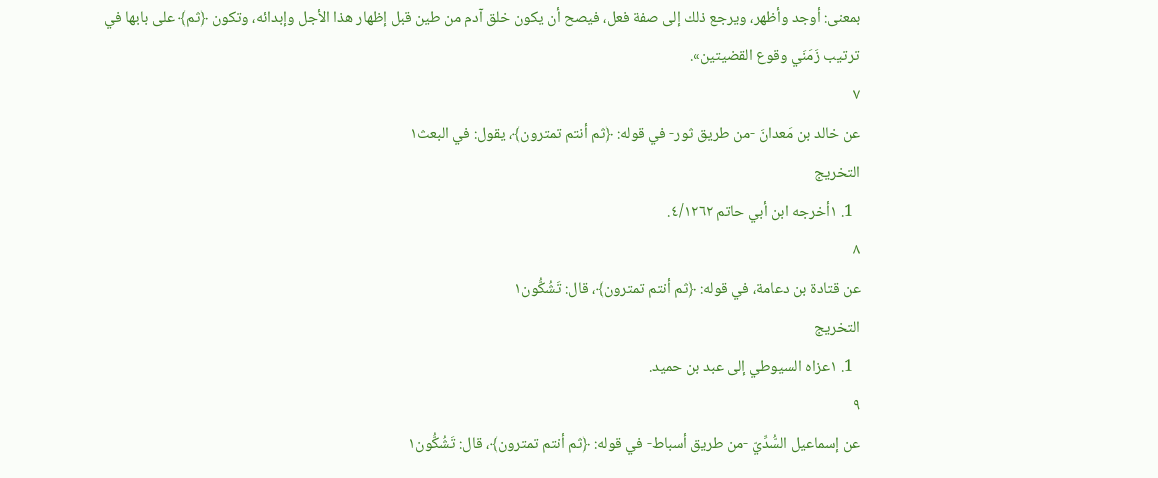بمعنى: أوجد وأظهر، ويرجع ذلك إلى صفة فعل، فيصح أن يكون خلق آدم من طين قبل إظهار هذا الأجل وإبدائه، وتكون ﴿ثم﴾ على بابها في ترتيب زَمَنَي وقوع القضيتين».
٧
عن خالد بن مَعدانَ -من طريق ثور- في قوله: ﴿ثم أنتم تمترون﴾، يقول: في البعث١
التخريج
  1. ١أخرجه ابن أبي حاتم ٤/١٢٦٢.
٨
عن قتادة بن دعامة، في قوله: ﴿ثم أنتم تمترون﴾، قال: تَشُكُّون١
التخريج
  1. ١عزاه السيوطي إلى عبد بن حميد.
٩
عن إسماعيل السُّدِّيّ -من طريق أسباط- في قوله: ﴿ثم أنتم تمترون﴾، قال: تَشُكُّون١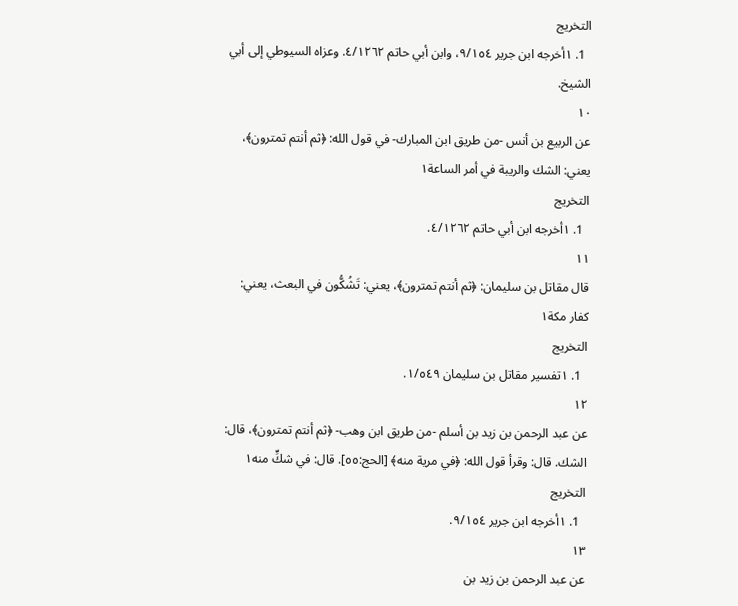التخريج
  1. ١أخرجه ابن جرير ٩/١٥٤، وابن أبي حاتم ٤/١٢٦٢. وعزاه السيوطي إلى أبي الشيخ.
١٠
عن الربيع بن أنس -من طريق ابن المبارك- في قول الله: ﴿ثم أنتم تمترون﴾، يعني: الشك والريبة في أمر الساعة١
التخريج
  1. ١أخرجه ابن أبي حاتم ٤/١٢٦٢.
١١
قال مقاتل بن سليمان: ﴿ثم أنتم تمترون﴾، يعني: تَشُكُّون في البعث، يعني: كفار مكة١
التخريج
  1. ١تفسير مقاتل بن سليمان ١/٥٤٩.
١٢
عن عبد الرحمن بن زيد بن أسلم -من طريق ابن وهب- ﴿ثم أنتم تمترون﴾، قال: الشك. قال: وقرأ قول الله: ﴿في مرية منه﴾ [الحج:٥٥]. قال: في شكٍّ منه١
التخريج
  1. ١أخرجه ابن جرير ٩/١٥٤.
١٣
عن عبد الرحمن بن زيد بن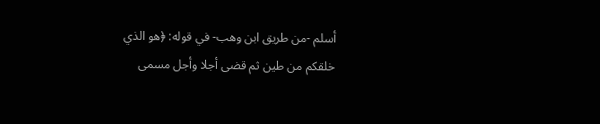أسلم -من طريق ابن وهب- في قوله: ﴿هو الذي خلقكم من طين ثم قضى أجلا وأجل مسمى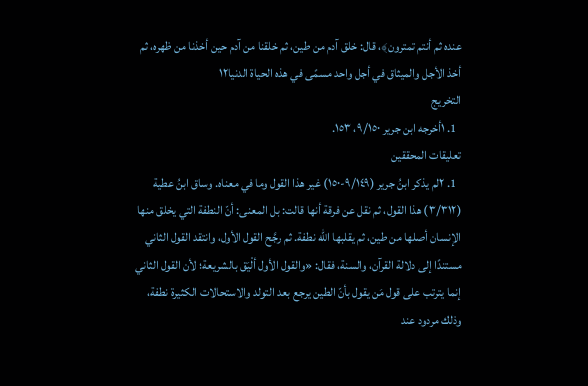عنده ثم أنتم تمترون﴾، قال: خلق آدم من طين، ثم خلقنا من آدم حين أخذنا من ظهره، ثم أخذ الأجل والميثاق في أجل واحد مسمًى في هذه الحياة الدنيا١٢
التخريج
  1. ١أخرجه ابن جرير ٩/١٥٠، ١٥٣.
تعليقات المحققين
  1. ٢لم يذكر ابنُ جرير (٩/١٤٩-١٥٠) غير هذا القول وما في معناه. وساق ابنُ عطية (٣/٣١٢) هذا القول، ثم نقل عن فرقة أنها قالت: بل المعنى: أنّ النطفة التي يخلق منها الإنسان أصلها من طين، ثم يقلبها الله نطفة. ثم رجَّح القول الأول، وانتقد القول الثاني مستندًا إلى دلالة القرآن، والسنة، فقال: «والقول الأول ألْيَق بالشريعة؛ لأن القول الثاني إنما يترتب على قول مَن يقول بأنّ الطين يرجع بعد التولد والاستحالات الكثيرة نطفة، وذلك مردود عند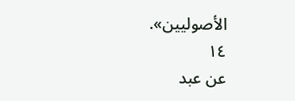الأصوليين».
١٤
عن عبد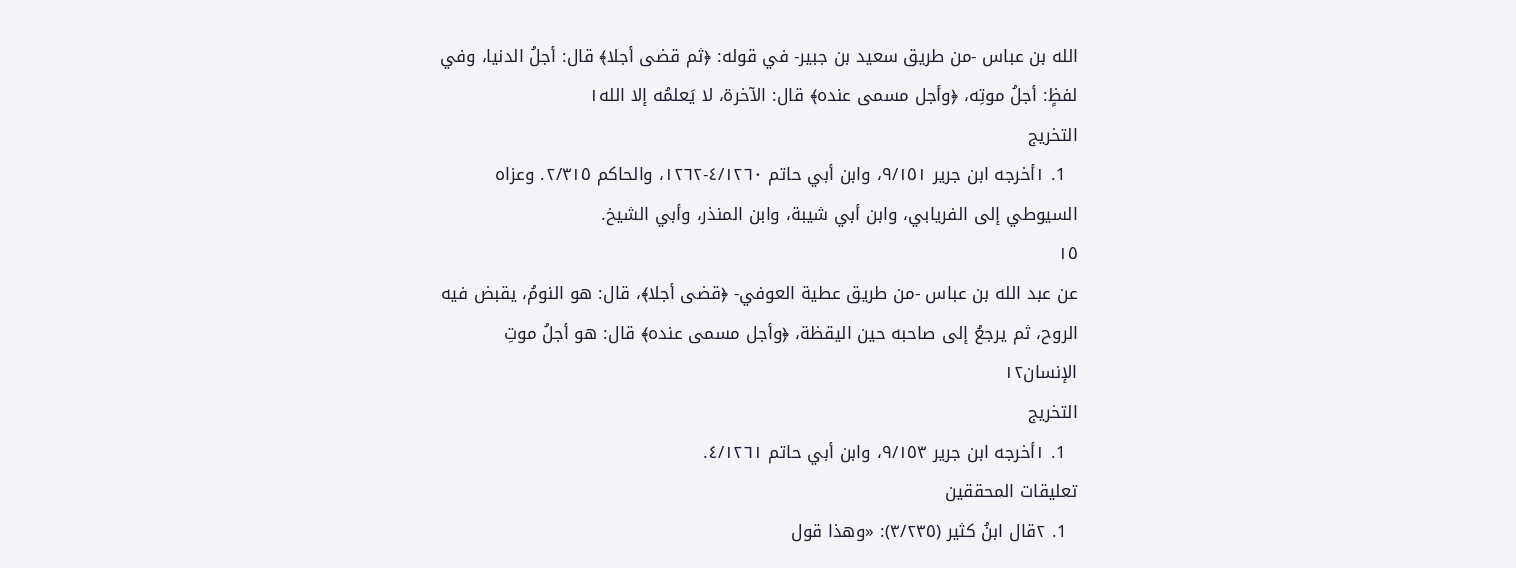الله بن عباس -من طريق سعيد بن جبير- في قوله: ﴿ثم قضى أجلا﴾ قال: أجلُ الدنيا، وفي لفظٍ: أجلُ موتِه، ﴿وأجل مسمى عنده﴾ قال: الآخرة، لا يَعلمُه إلا الله١
التخريج
  1. ١أخرجه ابن جرير ٩/١٥١، وابن أبي حاتم ٤/١٢٦٠-١٢٦٢، والحاكم ٢/٣١٥. وعزاه السيوطي إلى الفريابي، وابن أبي شيبة، وابن المنذر، وأبي الشيخ.
١٥
عن عبد الله بن عباس -من طريق عطية العوفي- ﴿قضى أجلا﴾، قال: هو النومُ، يقبض فيه الروح، ثم يرجعُ إلى صاحبه حين اليقظة، ﴿وأجل مسمى عنده﴾ قال: هو أجلُ موتِ الإنسان١٢
التخريج
  1. ١أخرجه ابن جرير ٩/١٥٣، وابن أبي حاتم ٤/١٢٦١.
تعليقات المحققين
  1. ٢قال ابنُ كثير (٣/٢٣٥): «وهذا قول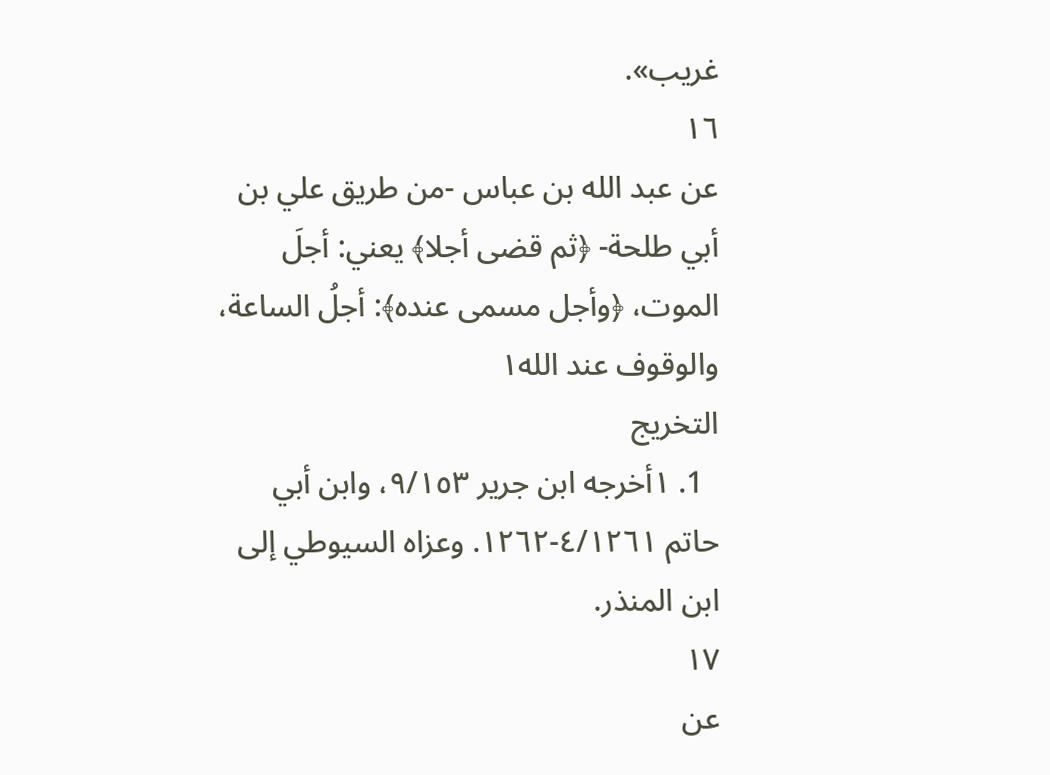غريب».
١٦
عن عبد الله بن عباس -من طريق علي بن أبي طلحة- ﴿ثم قضى أجلا﴾ يعني: أجلَ الموت، ﴿وأجل مسمى عنده﴾: أجلُ الساعة، والوقوف عند الله١
التخريج
  1. ١أخرجه ابن جرير ٩/١٥٣، وابن أبي حاتم ٤/١٢٦١-١٢٦٢. وعزاه السيوطي إلى ابن المنذر.
١٧
عن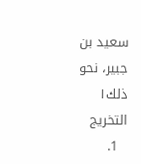سعيد بن جبير، نحو ذلك١
التخريج
  1.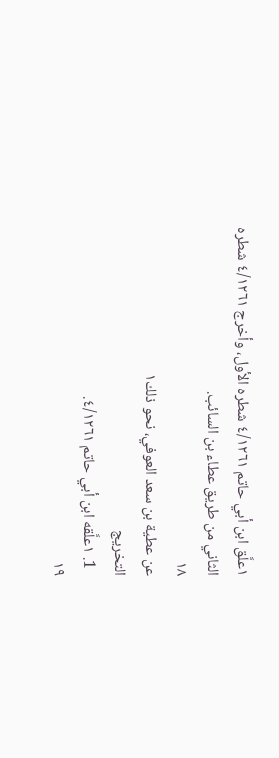١علَّق ابن أبي حاتم ٤/١٢٦١ شطره الأول، وأخرج ٤/١٢٦١ شطره الثاني من طريق عطاء بن السائب.
١٨
عن عطية بن سعد العوفي، نحو ذلك١
التخريج
  1. ١علَّقه ابن أبي حاتم ٤/١٢٦١.
١٩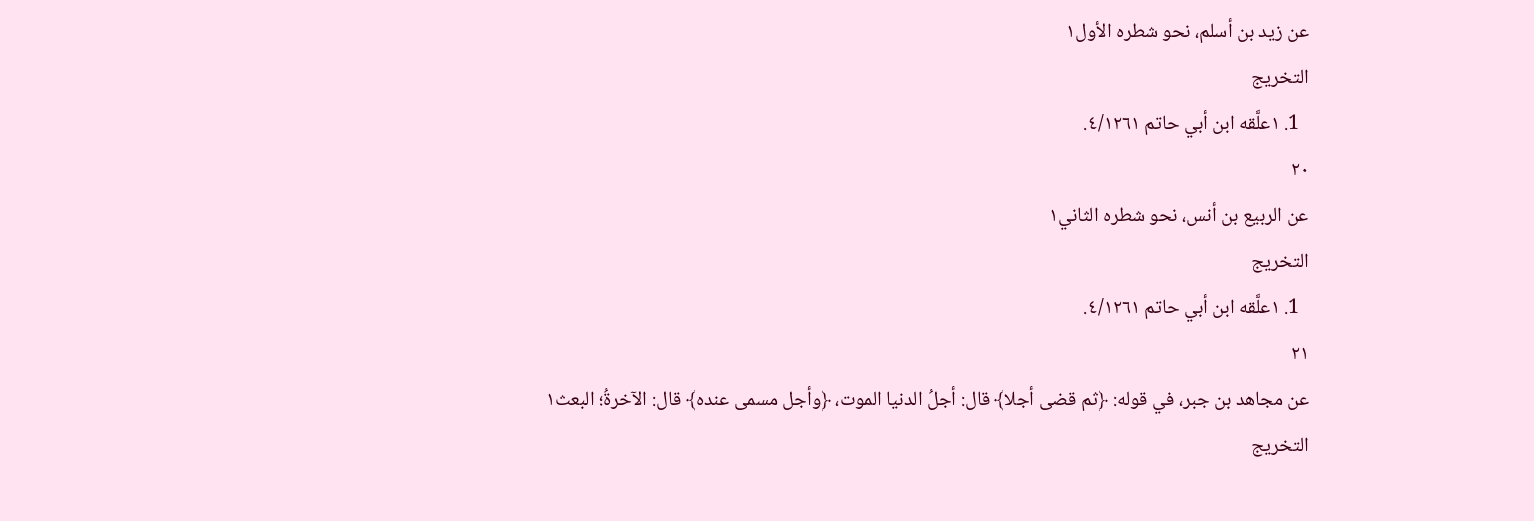عن زيد بن أسلم، نحو شطره الأول١
التخريج
  1. ١علَّقه ابن أبي حاتم ٤/١٢٦١.
٢٠
عن الربيع بن أنس، نحو شطره الثاني١
التخريج
  1. ١علَّقه ابن أبي حاتم ٤/١٢٦١.
٢١
عن مجاهد بن جبر، في قوله: ﴿ثم قضى أجلا﴾ قال: أجلُ الدنيا الموت، ﴿وأجل مسمى عنده﴾ قال: الآخرةُ؛ البعث١
التخريج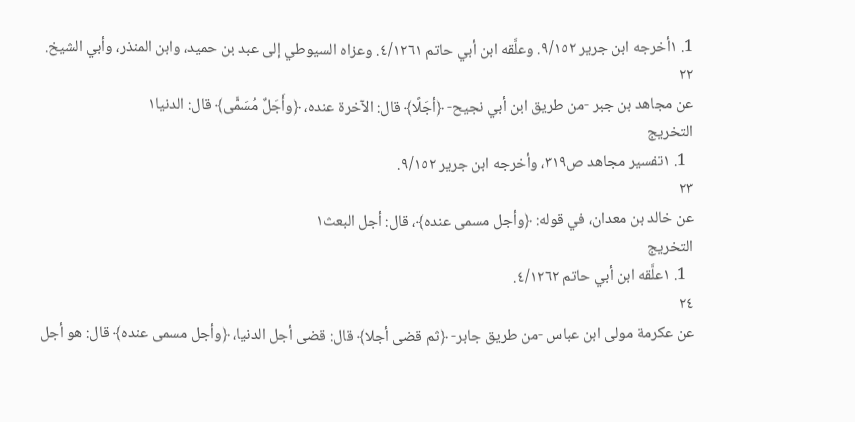1. ١أخرجه ابن جرير ٩/١٥٢. وعلَّقه ابن أبي حاتم ٤/١٢٦١. وعزاه السيوطي إلى عبد بن حميد، وابن المنذر، وأبي الشيخ.
٢٢
عن مجاهد بن جبر -من طريق ابن أبي نجيح- ﴿أجَلًا﴾ قال: الآخرة عنده، ﴿وأَجَلٌ مُسَمًّى﴾ قال: الدنيا١
التخريج
  1. ١تفسير مجاهد ص٣١٩، وأخرجه ابن جرير ٩/١٥٢.
٢٣
عن خالد بن معدان، في قوله: ﴿وأجل مسمى عنده﴾، قال: أجل البعث١
التخريج
  1. ١علَّقه ابن أبي حاتم ٤/١٢٦٢.
٢٤
عن عكرمة مولى ابن عباس -من طريق جابر- ﴿ثم قضى أجلا﴾ قال: قضى أجل الدنيا، ﴿وأجل مسمى عنده﴾ قال: هو أجل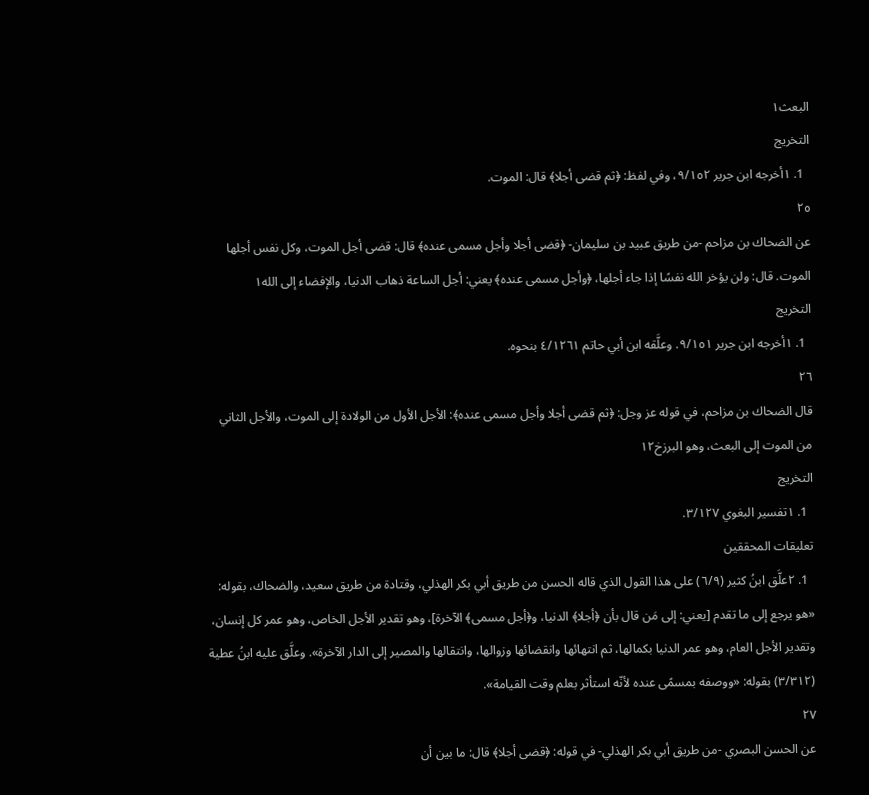البعث١
التخريج
  1. ١أخرجه ابن جرير ٩/١٥٢، وفي لفظ: ﴿ثم قضى أجلا﴾ قال: الموت.
٢٥
عن الضحاك بن مزاحم -من طريق عبيد بن سليمان- ﴿قضى أجلا وأجل مسمى عنده﴾ قال: قضى أجل الموت، وكل نفس أجلها الموت. قال: ولن يؤخر الله نفسًا إذا جاء أجلها، ﴿وأجل مسمى عنده﴾ يعني: أجل الساعة ذهاب الدنيا، والإفضاء إلى الله١
التخريج
  1. ١أخرجه ابن جرير ٩/١٥١. وعلَّقه ابن أبي حاتم ٤/١٢٦١ بنحوه.
٢٦
قال الضحاك بن مزاحم، في قوله عز وجل: ﴿ثم قضى أجلا وأجل مسمى عنده﴾: الأجل الأول من الولادة إلى الموت، والأجل الثاني من الموت إلى البعث، وهو البرزخ١٢
التخريج
  1. ١تفسير البغوي ٣/١٢٧.
تعليقات المحققين
  1. ٢علَّق ابنُ كثير (٦/٩) على هذا القول الذي قاله الحسن من طريق أبي بكر الهذلي، وقتادة من طريق سعيد، والضحاك، بقوله: «هو يرجع إلى ما تقدم [يعني: إلى مَن قال بأن ﴿أجلا﴾ الدنيا، و﴿أجل مسمى﴾ الآخرة]، وهو تقدير الأجل الخاص، وهو عمر كل إنسان، وتقدير الأجل العام، وهو عمر الدنيا بكمالها، ثم انتهائها وانقضائها وزوالها، وانتقالها والمصير إلى الدار الآخرة». وعلَّق عليه ابنُ عطية (٣/٣١٢) بقوله: «ووصفه بمسمًى عنده لأنّه استأثر بعلم وقت القيامة».
٢٧
عن الحسن البصري -من طريق أبي بكر الهذلي- في قوله: ﴿قضى أجلا﴾ قال: ما بين أن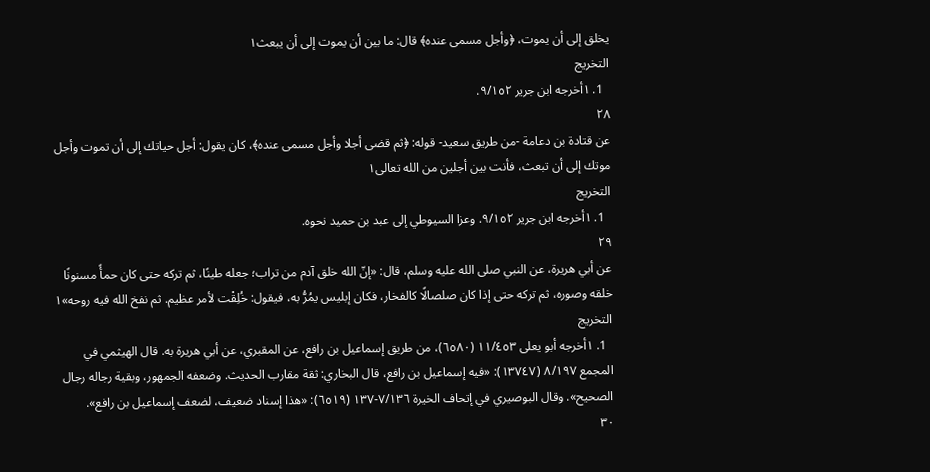يخلق إلى أن يموت، ﴿وأجل مسمى عنده﴾ قال: ما بين أن يموت إلى أن يبعث١
التخريج
  1. ١أخرجه ابن جرير ٩/١٥٢.
٢٨
عن قتادة بن دعامة -من طريق سعيد- قوله: ﴿ثم قضى أجلا وأجل مسمى عنده﴾، كان يقول: أجل حياتك إلى أن تموت وأجل موتك إلى أن تبعث، فأنت بين أجلين من الله تعالى١
التخريج
  1. ١أخرجه ابن جرير ٩/١٥٢. وعزا السيوطي إلى عبد بن حميد نحوه.
٢٩
عن أبي هريرة، عن النبي صلى الله عليه وسلم، قال: «إنّ الله خلق آدم من تراب؛ جعله طينًا، ثم تركه حتى كان حمأً مسنونًا خلقه وصوره، ثم تركه حتى إذا كان صلصالًا كالفخار، فكان إبليس يمُرُّ به، فيقول: خُلِقْت لأمر عظيم. ثم نفخ الله فيه روحه»١
التخريج
  1. ١أخرجه أبو يعلى ١١/٤٥٣ (٦٥٨٠)، من طريق إسماعيل بن رافع، عن المقبري، عن أبي هريرة به. قال الهيثمي في المجمع ٨/١٩٧ (١٣٧٤٧): «فيه إسماعيل بن رافع، قال البخاري: ثقة مقارب الحديث. وضعفه الجمهور، وبقية رجاله رجال الصحيح». وقال البوصيري في إتحاف الخيرة ٧/١٣٦-١٣٧ (٦٥١٩): «هذا إسناد ضعيف، لضعف إسماعيل بن رافع».
٣٠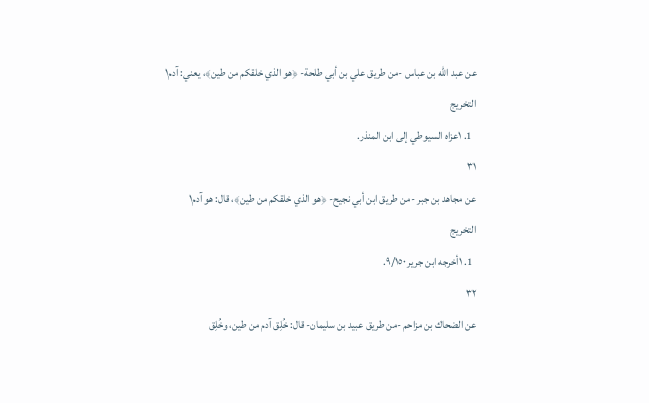عن عبد الله بن عباس -من طريق علي بن أبي طلحة- ﴿هو الذي خلقكم من طين﴾، يعني: آدم١
التخريج
  1. ١عزاه السيوطي إلى ابن المنذر.
٣١
عن مجاهد بن جبر -من طريق ابن أبي نجيح- ﴿هو الذي خلقكم من طين﴾، قال: هو آدم١
التخريج
  1. ١أخرجه ابن جرير ٩/١٥٠.
٣٢
عن الضحاك بن مزاحم -من طريق عبيد بن سليمان- قال: خُلِق آدم من طين، وخُلِق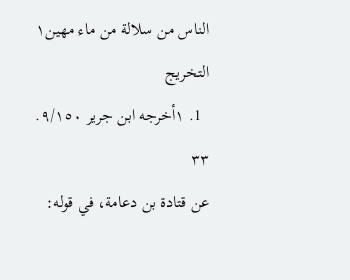الناس من سلالة من ماء مهين١
التخريج
  1. ١أخرجه ابن جرير ٩/١٥٠.
٣٣
عن قتادة بن دعامة، في قوله: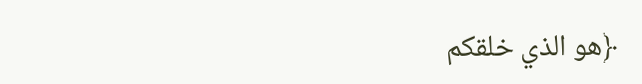﴿هو الذي خلقكم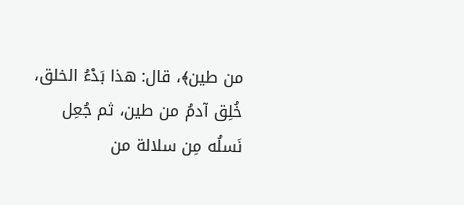من طين﴾، قال: هذا بَدْءُ الخلق، خُلِق آدمُ من طين، ثم جُعِل نَسلُه مِن سلالة من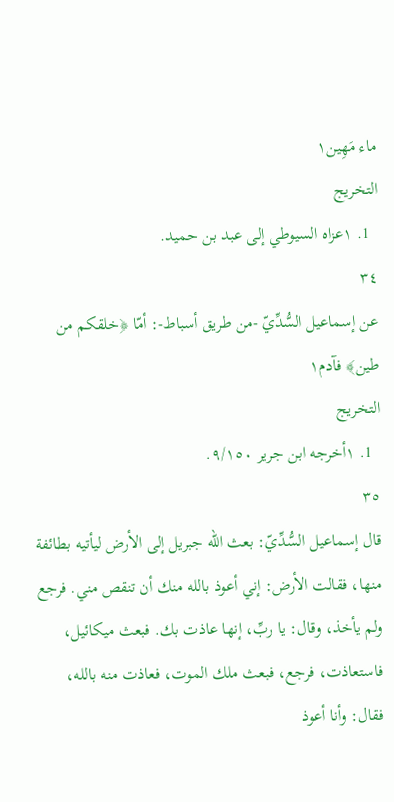ماء مَهِين١
التخريج
  1. ١عزاه السيوطي إلى عبد بن حميد.
٣٤
عن إسماعيل السُّدِّيّ -من طريق أسباط-: أمّا ﴿خلقكم من طين﴾ فآدم١
التخريج
  1. ١أخرجه ابن جرير ٩/١٥٠.
٣٥
قال إسماعيل السُّدِّيّ: بعث الله جبريل إلى الأرض ليأتيه بطائفة منها، فقالت الأرض: إني أعوذ بالله منك أن تنقص مني. فرجع ولم يأخذ، وقال: يا ربِّ، إنها عاذت بك. فبعث ميكائيل، فاستعاذت، فرجع، فبعث ملك الموت، فعاذت منه بالله، فقال: وأنا أعوذ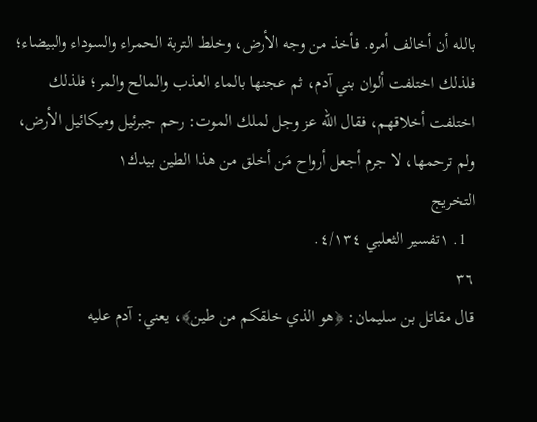بالله أن أخالف أمره. فأخذ من وجه الأرض، وخلط التربة الحمراء والسوداء والبيضاء؛ فلذلك اختلفت ألوان بني آدم، ثم عجنها بالماء العذب والمالح والمر؛ فلذلك اختلفت أخلاقهم، فقال الله عز وجل لملك الموت: رحم جبرئيل وميكائيل الأرض، ولم ترحمها، لا جرم أجعل أرواح مَن أخلق من هذا الطين بيدك١
التخريج
  1. ١تفسير الثعلبي ٤/١٣٤.
٣٦
قال مقاتل بن سليمان: ﴿هو الذي خلقكم من طين﴾، يعني: آدم عليه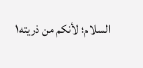السلام؛ لأنكم من ذريته١